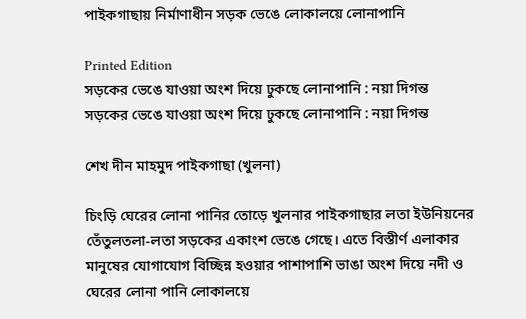পাইকগাছায় নির্মাণাধীন সড়ক ভেঙে লোকালয়ে লোনাপানি

Printed Edition
সড়কের ভেঙে যাওয়া অংশ দিয়ে ঢুকছে লোনাপানি : নয়া দিগন্ত
সড়কের ভেঙে যাওয়া অংশ দিয়ে ঢুকছে লোনাপানি : নয়া দিগন্ত

শেখ দীন মাহমুদ পাইকগাছা (খুলনা)

চিংড়ি ঘেরের লোনা পানির তোড়ে খুলনার পাইকগাছার লতা ইউনিয়নের তেঁতুলতলা-লতা সড়কের একাংশ ভেঙে গেছে। এতে বিস্তীর্ণ এলাকার মানুষের যোগাযোগ বিচ্ছিন্ন হওয়ার পাশাপাশি ভাঙা অংশ দিয়ে নদী ও ঘেরের লোনা পানি লোকালয়ে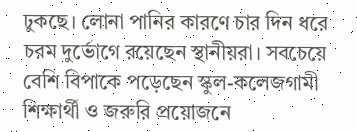ঢুকছে। লোনা পানির কারণে চার দিন ধরে চরম দুর্ভোগে রয়েছেন স্থানীয়রা। সবচেয়ে বেশি বিপাকে পড়েছেন স্কুল-কলেজগামী শিক্ষার্থী ও জরুরি প্রয়োজনে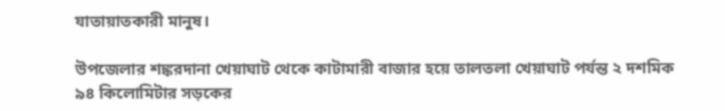যাতায়াতকারী মানুষ।

উপজেলার শঙ্করদানা খেয়াঘাট থেকে কাটামারী বাজার হয়ে তালতলা খেয়াঘাট পর্যন্ত ২ দশমিক ৯৪ কিলোমিটার সড়কের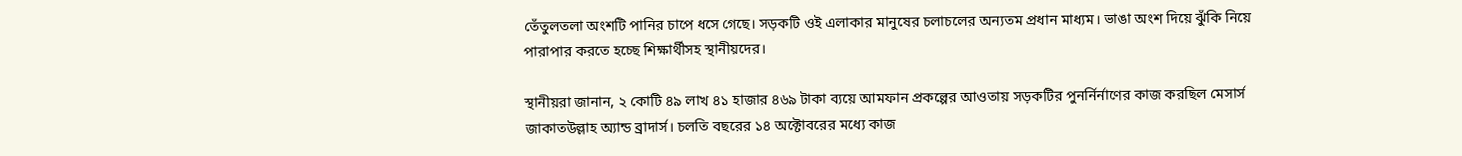তেঁতুলতলা অংশটি পানির চাপে ধসে গেছে। সড়কটি ওই এলাকার মানুষের চলাচলের অন্যতম প্রধান মাধ্যম। ভাঙা অংশ দিয়ে ঝুঁকি নিয়ে পারাপার করতে হচ্ছে শিক্ষার্থীসহ স্থানীয়দের।

স্থানীয়রা জানান, ২ কোটি ৪৯ লাখ ৪১ হাজার ৪৬৯ টাকা ব্যয়ে আমফান প্রকল্পের আওতায় সড়কটির পুনর্নির্নাণের কাজ করছিল মেসার্স জাকাতউল্লাহ অ্যান্ড ব্রাদার্স। চলতি বছরের ১৪ অক্টোবরের মধ্যে কাজ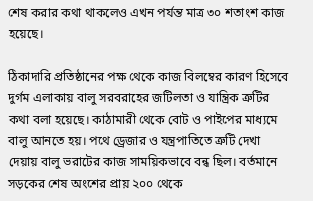শেষ করার কথা থাকলেও এখন পর্যন্ত মাত্র ৩০ শতাংশ কাজ হয়েছে।

ঠিকাদারি প্রতিষ্ঠানের পক্ষ থেকে কাজ বিলম্বের কারণ হিসেবে দুর্গম এলাকায় বালু সরবরাহের জটিলতা ও যান্ত্রিক ত্রুটির কথা বলা হয়েছে। কাঠামারী থেকে বোট ও পাইপের মাধ্যমে বালু আনতে হয়। পথে ড্রেজার ও যন্ত্রপাতিতে ত্রুটি দেখা দেয়ায় বালু ভরাটের কাজ সাময়িকভাবে বন্ধ ছিল। বর্তমানে সড়কের শেষ অংশের প্রায় ২০০ থেকে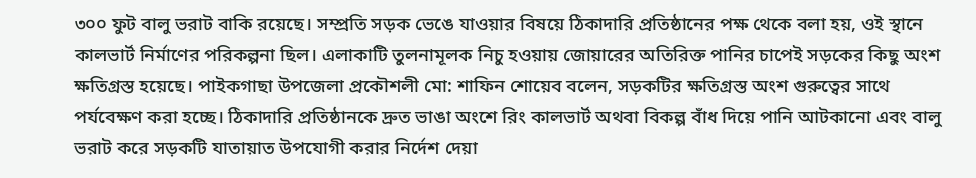৩০০ ফুট বালু ভরাট বাকি রয়েছে। সম্প্রতি সড়ক ভেঙে যাওয়ার বিষয়ে ঠিকাদারি প্রতিষ্ঠানের পক্ষ থেকে বলা হয়, ওই স্থানে কালভার্ট নির্মাণের পরিকল্পনা ছিল। এলাকাটি তুলনামূলক নিচু হওয়ায় জোয়ারের অতিরিক্ত পানির চাপেই সড়কের কিছু অংশ ক্ষতিগ্রস্ত হয়েছে। পাইকগাছা উপজেলা প্রকৌশলী মো: শাফিন শোয়েব বলেন, সড়কটির ক্ষতিগ্রস্ত অংশ গুরুত্বের সাথে পর্যবেক্ষণ করা হচ্ছে। ঠিকাদারি প্রতিষ্ঠানকে দ্রুত ভাঙা অংশে রিং কালভার্ট অথবা বিকল্প বাঁধ দিয়ে পানি আটকানো এবং বালু ভরাট করে সড়কটি যাতায়াত উপযোগী করার নির্দেশ দেয়া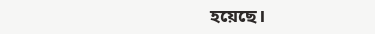হয়েছে।